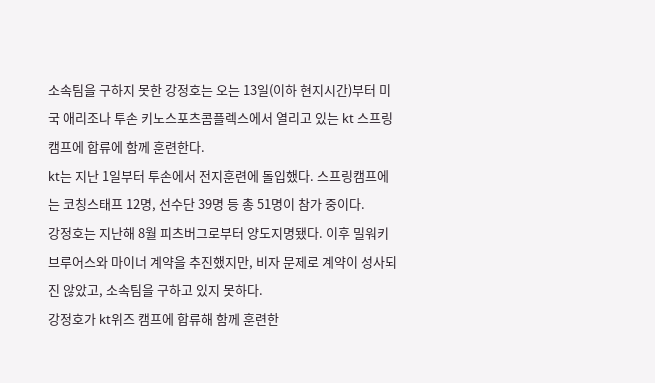소속팀을 구하지 못한 강정호는 오는 13일(이하 현지시간)부터 미국 애리조나 투손 키노스포츠콤플렉스에서 열리고 있는 kt 스프링캠프에 합류에 함께 훈련한다.
kt는 지난 1일부터 투손에서 전지훈련에 돌입했다. 스프링캠프에는 코칭스태프 12명, 선수단 39명 등 총 51명이 참가 중이다.
강정호는 지난해 8월 피츠버그로부터 양도지명됐다. 이후 밀워키 브루어스와 마이너 계약을 추진했지만, 비자 문제로 계약이 성사되진 않았고, 소속팀을 구하고 있지 못하다.
강정호가 kt위즈 캠프에 합류해 함께 훈련한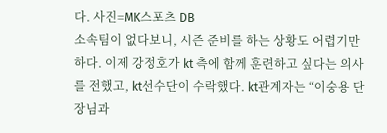다. 사진=MK스포츠 DB
소속팀이 없다보니, 시즌 준비를 하는 상황도 어렵기만 하다. 이제 강정호가 kt 측에 함께 훈련하고 싶다는 의사를 전했고, kt선수단이 수락했다. kt관계자는 “이숭용 단장님과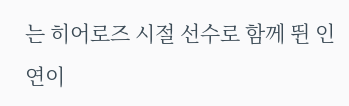는 히어로즈 시절 선수로 함께 뛴 인연이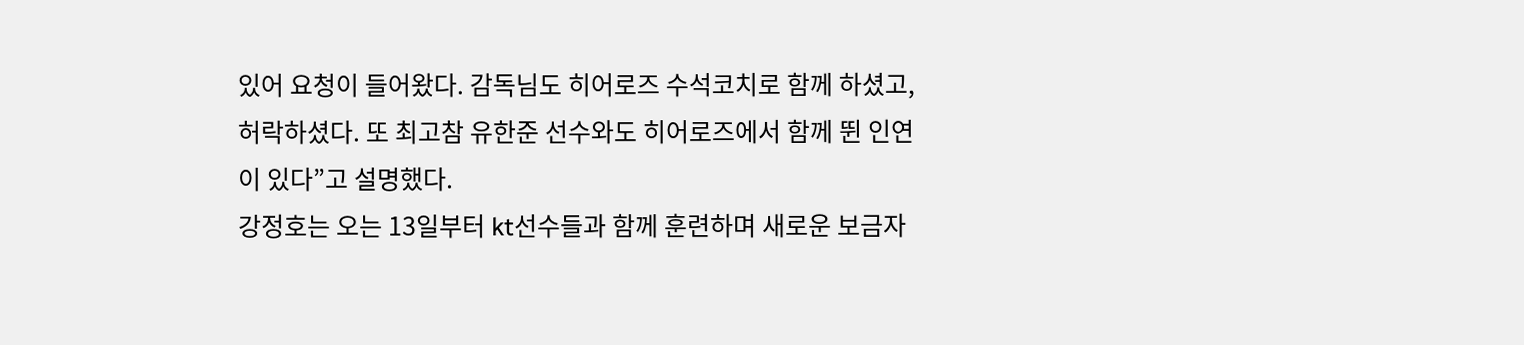있어 요청이 들어왔다. 감독님도 히어로즈 수석코치로 함께 하셨고, 허락하셨다. 또 최고참 유한준 선수와도 히어로즈에서 함께 뛴 인연이 있다”고 설명했다.
강정호는 오는 13일부터 kt선수들과 함께 훈련하며 새로운 보금자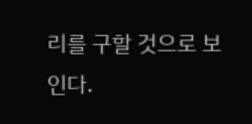리를 구할 것으로 보인다.